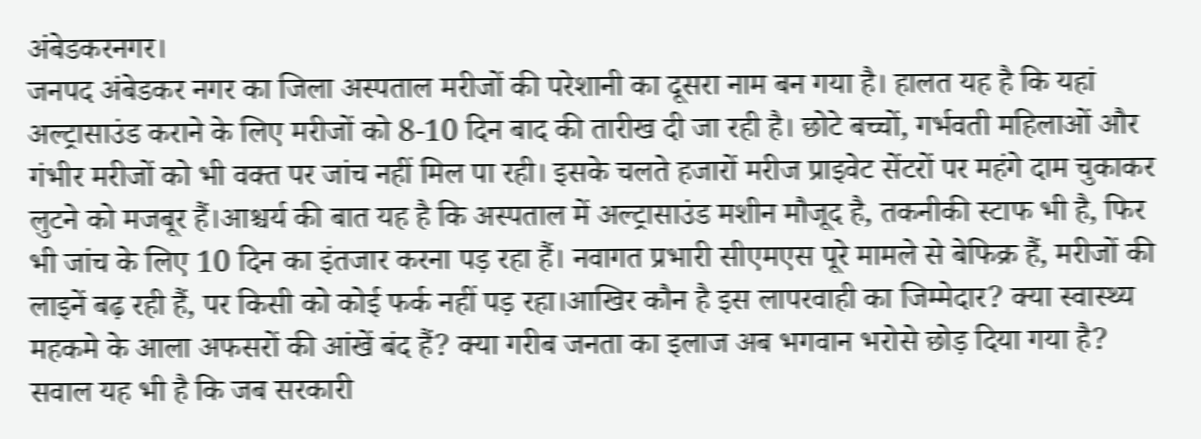अंबेडकरनगर।
जनपद अंबेडकर नगर का जिला अस्पताल मरीजों की परेशानी का दूसरा नाम बन गया है। हालत यह है कि यहां अल्ट्रासाउंड कराने के लिए मरीजों को 8-10 दिन बाद की तारीख दी जा रही है। छोटे बच्चों, गर्भवती महिलाओं और गंभीर मरीजों को भी वक्त पर जांच नहीं मिल पा रही। इसके चलते हजारों मरीज प्राइवेट सेंटरों पर महंगे दाम चुकाकर लुटने को मजबूर हैं।आश्चर्य की बात यह है कि अस्पताल में अल्ट्रासाउंड मशीन मौजूद है, तकनीकी स्टाफ भी है, फिर भी जांच के लिए 10 दिन का इंतजार करना पड़ रहा हैं। नवागत प्रभारी सीएमएस पूरे मामले से बेफिक्र हैं, मरीजों की लाइनें बढ़ रही हैं, पर किसी को कोई फर्क नहीं पड़ रहा।आखिर कौन है इस लापरवाही का जिम्मेदार? क्या स्वास्थ्य महकमे के आला अफसरों की आंखें बंद हैं? क्या गरीब जनता का इलाज अब भगवान भरोसे छोड़ दिया गया है? सवाल यह भी है कि जब सरकारी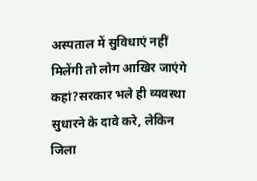अस्पताल में सुविधाएं नहीं मिलेंगी तो लोग आखिर जाएंगे कहां?सरकार भले ही व्यवस्था सुधारने के दावे करे, लेकिन जिला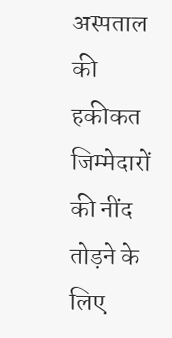अस्पताल की हकीकत जिम्मेदारों की नींद तोड़ने के लिए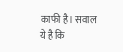काफी है। सवाल ये है कि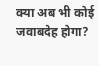क्या अब भी कोई जवाबदेह होगा?